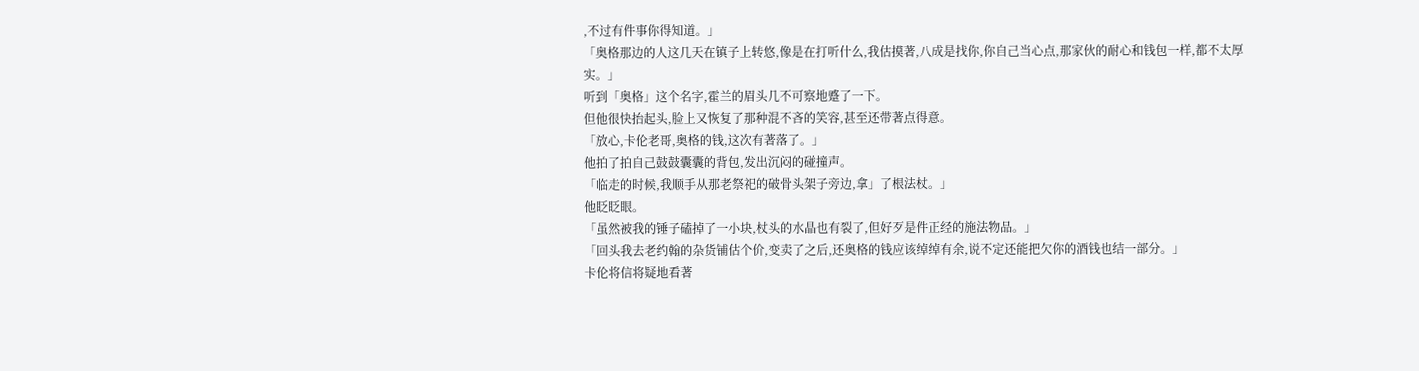,不过有件事你得知道。」
「奥格那边的人这几天在镇子上转悠,像是在打听什么,我估摸著,八成是找你,你自己当心点,那家伙的耐心和钱包一样,都不太厚实。」
听到「奥格」这个名字,霍兰的眉头几不可察地蹙了一下。
但他很快抬起头,脸上又恢复了那种混不吝的笑容,甚至还带著点得意。
「放心,卡伦老哥,奥格的钱,这次有著落了。」
他拍了拍自己鼓鼓囊囊的背包,发出沉闷的碰撞声。
「临走的时候,我顺手从那老祭祀的破骨头架子旁边,拿」了根法杖。」
他眨眨眼。
「虽然被我的锤子磕掉了一小块,杖头的水晶也有裂了,但好歹是件正经的施法物品。」
「回头我去老约翰的杂货铺估个价,变卖了之后,还奥格的钱应该绰绰有余,说不定还能把欠你的酒钱也结一部分。」
卡伦将信将疑地看著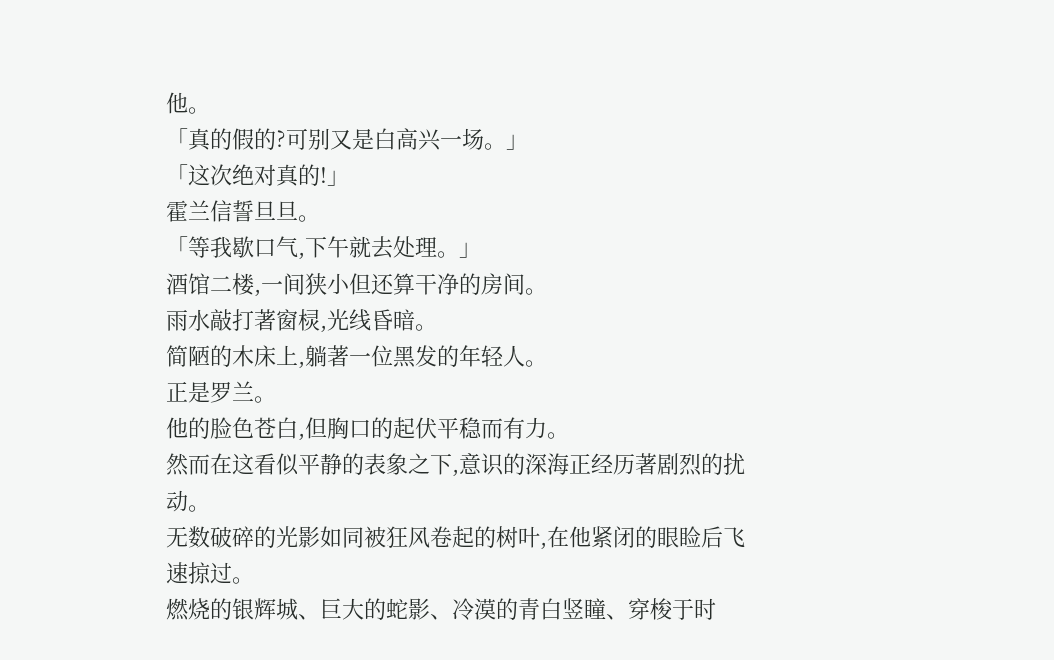他。
「真的假的?可别又是白高兴一场。」
「这次绝对真的!」
霍兰信誓旦旦。
「等我歇口气,下午就去处理。」
酒馆二楼,一间狭小但还算干净的房间。
雨水敲打著窗棂,光线昏暗。
简陋的木床上,躺著一位黑发的年轻人。
正是罗兰。
他的脸色苍白,但胸口的起伏平稳而有力。
然而在这看似平静的表象之下,意识的深海正经历著剧烈的扰动。
无数破碎的光影如同被狂风卷起的树叶,在他紧闭的眼睑后飞速掠过。
燃烧的银辉城、巨大的蛇影、冷漠的青白竖瞳、穿梭于时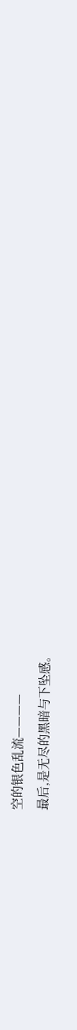空的银色乱流————
最后,是无尽的黑暗与下坠感。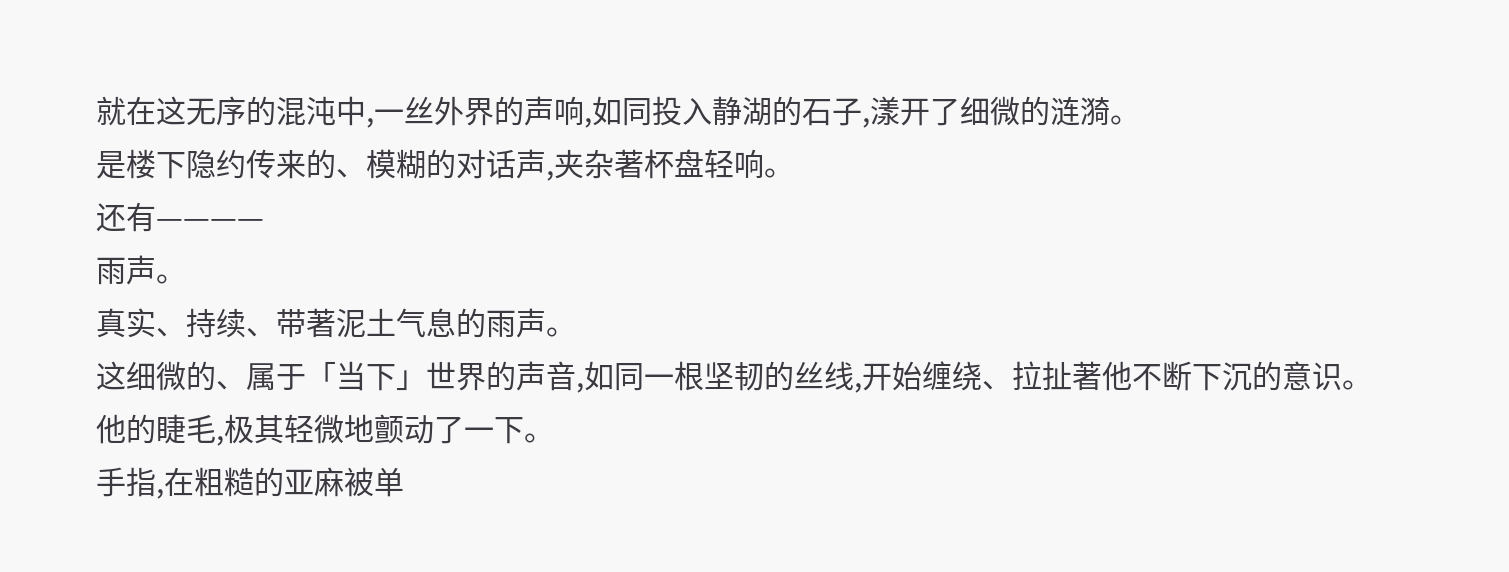就在这无序的混沌中,一丝外界的声响,如同投入静湖的石子,漾开了细微的涟漪。
是楼下隐约传来的、模糊的对话声,夹杂著杯盘轻响。
还有————
雨声。
真实、持续、带著泥土气息的雨声。
这细微的、属于「当下」世界的声音,如同一根坚韧的丝线,开始缠绕、拉扯著他不断下沉的意识。
他的睫毛,极其轻微地颤动了一下。
手指,在粗糙的亚麻被单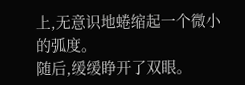上,无意识地蜷缩起一个微小的弧度。
随后,缓缓睁开了双眼。